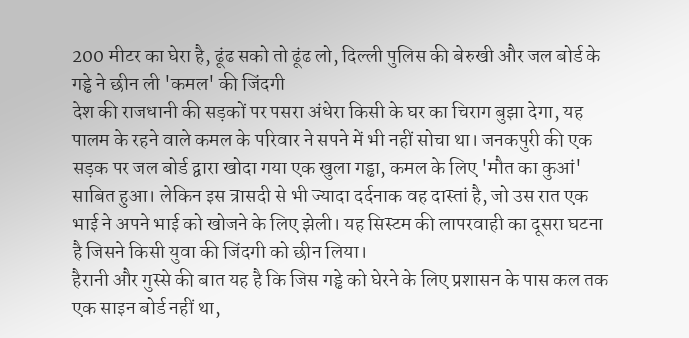200 मीटर का घेरा है, ढूंढ सको तो ढूंढ लो, दिल्ली पुलिस की बेरुखी और जल बोर्ड के गड्ढे ने छीन ली 'कमल' की जिंदगी
देश की राजधानी की सड़कों पर पसरा अंधेरा किसी के घर का चिराग बुझा देगा, यह पालम के रहने वाले कमल के परिवार ने सपने में भी नहीं सोचा था। जनकपुरी की एक सड़क पर जल बोर्ड द्वारा खोदा गया एक खुला गड्ढा, कमल के लिए 'मौत का कुआं' साबित हुआ। लेकिन इस त्रासदी से भी ज्यादा दर्दनाक वह दास्तां है, जो उस रात एक भाई ने अपने भाई को खोजने के लिए झेली। यह सिस्टम की लापरवाही का दूसरा घटना है जिसने किसी युवा की जिंदगी को छीन लिया।
हैरानी और गुस्से की बात यह है कि जिस गड्ढे को घेरने के लिए प्रशासन के पास कल तक एक साइन बोर्ड नहीं था,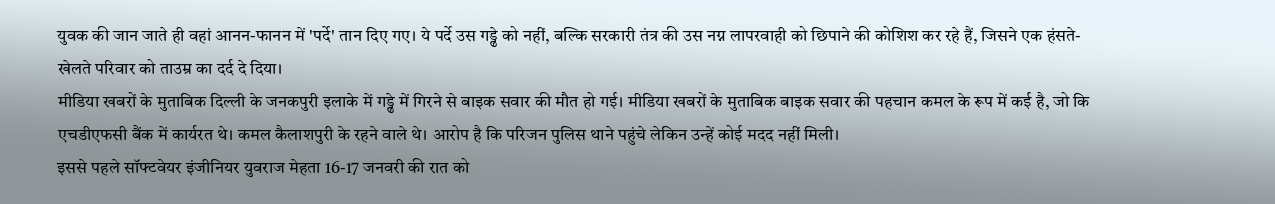युवक की जान जाते ही वहां आनन-फानन में 'पर्दे' तान दिए गए। ये पर्दे उस गड्ढे को नहीं, बल्कि सरकारी तंत्र की उस नग्न लापरवाही को छिपाने की कोशिश कर रहे हैं, जिसने एक हंसते-खेलते परिवार को ताउम्र का दर्द दे दिया।
मीडिया खबरों के मुताबिक दिल्ली के जनकपुरी इलाके में गड्ढे में गिरने से बाइक सवार की मौत हो गई। मीडिया खबरों के मुताबिक बाइक सवार की पहचान कमल के रूप में कई है, जो कि एचडीएफसी बैंक में कार्यरत थे। कमल कैलाशपुरी के रहने वाले थे। आरोप है कि परिजन पुलिस थाने पहुंचे लेकिन उन्हें कोई मदद नहीं मिली।
इससे पहले सॉफ्टवेयर इंजीनियर युवराज मेहता 16-17 जनवरी की रात को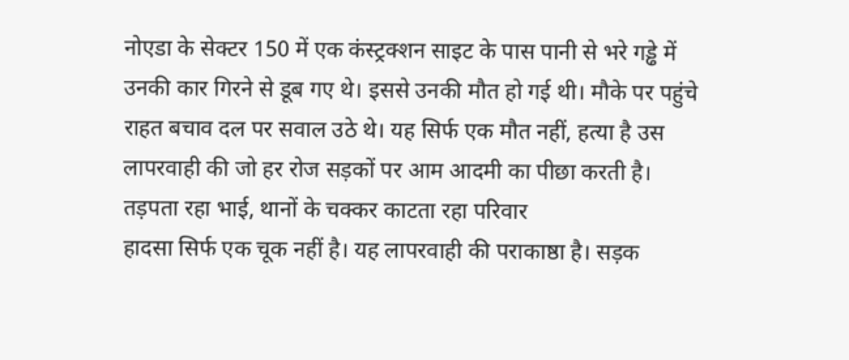नोएडा के सेक्टर 150 में एक कंस्ट्रक्शन साइट के पास पानी से भरे गड्ढे में उनकी कार गिरने से डूब गए थे। इससे उनकी मौत हो गई थी। मौके पर पहुंचे राहत बचाव दल पर सवाल उठे थे। यह सिर्फ एक मौत नहीं, हत्या है उस लापरवाही की जो हर रोज सड़कों पर आम आदमी का पीछा करती है।
तड़पता रहा भाई, थानों के चक्कर काटता रहा परिवार
हादसा सिर्फ एक चूक नहीं है। यह लापरवाही की पराकाष्ठा है। सड़क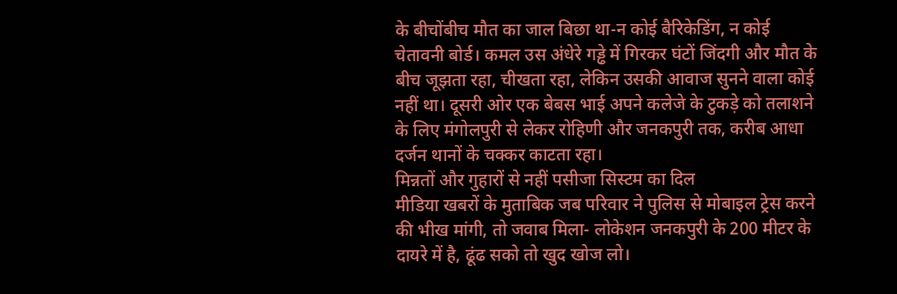के बीचोंबीच मौत का जाल बिछा था-न कोई बैरिकेडिंग, न कोई चेतावनी बोर्ड। कमल उस अंधेरे गड्ढे में गिरकर घंटों जिंदगी और मौत के बीच जूझता रहा, चीखता रहा, लेकिन उसकी आवाज सुनने वाला कोई नहीं था। दूसरी ओर एक बेबस भाई अपने कलेजे के टुकड़े को तलाशने के लिए मंगोलपुरी से लेकर रोहिणी और जनकपुरी तक, करीब आधा दर्जन थानों के चक्कर काटता रहा।
मिन्नतों और गुहारों से नहीं पसीजा सिस्टम का दिल
मीडिया खबरों के मुताबिक जब परिवार ने पुलिस से मोबाइल ट्रेस करने की भीख मांगी, तो जवाब मिला- लोकेशन जनकपुरी के 200 मीटर के दायरे में है, ढूंढ सको तो खुद खोज लो।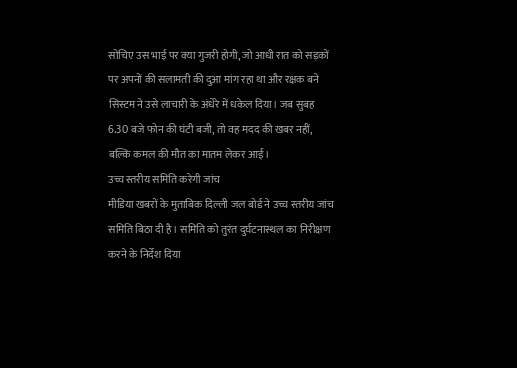सोचिए उस भाई पर क्या गुजरी होगी, जो आधी रात को सड़कों पर अपनों की सलामती की दुआ मांग रहा था और रक्षक बने सिस्टम ने उसे लाचारी के अंधेरे में धकेल दिया। जब सुबह 6.30 बजे फोन की घंटी बजी, तो वह मदद की खबर नहीं, बल्कि कमल की मौत का मातम लेकर आई।
उच्च स्तरीय समिति करेगी जांच
मीडिया खबरों के मुताबिक दिल्ली जल बोर्ड ने उच्च स्तरीय जांच समिति बिठा दी है। समिति को तुरंत दुर्घटनास्थल का निरीक्षण करने के निर्देश दिया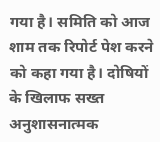गया है। समिति को आज शाम तक रिपोर्ट पेश करने को कहा गया है। दोषियों के खिलाफ सख्त अनुशासनात्मक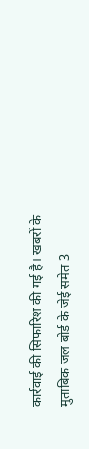कार्रवाई की सिफारिश की गई है। खबरों के मुताबिक जल बोर्ड के जेई समेत 3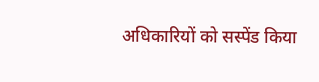अधिकारियों को सस्पेंड किया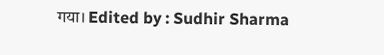गया। Edited by : Sudhir Sharma